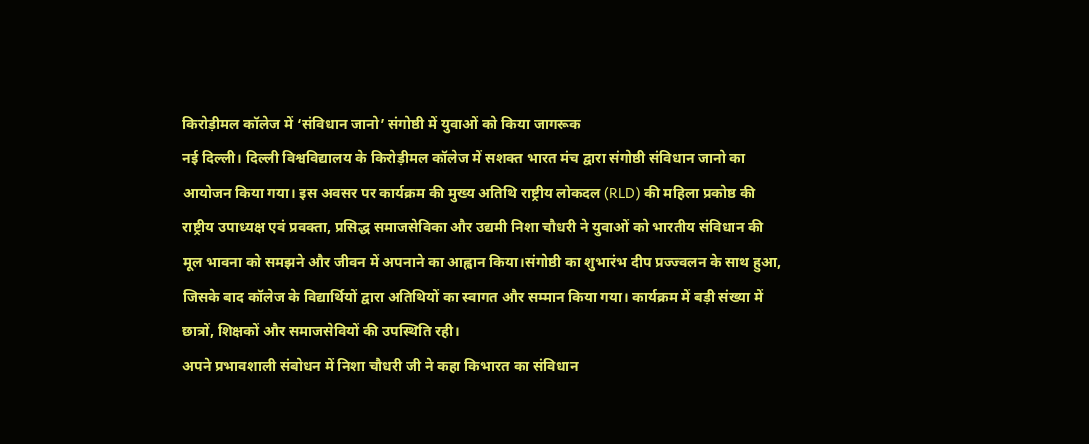किरोड़ीमल कॉलेज में ‘संविधान जानो’ संगोष्ठी में युवाओं को किया जागरूक
नई दिल्ली। दिल्ली विश्वविद्यालय के किरोड़ीमल कॉलेज में सशक्त भारत मंच द्वारा संगोष्ठी संविधान जानो का आयोजन किया गया। इस अवसर पर कार्यक्रम की मुख्य अतिथि राष्ट्रीय लोकदल (RLD) की महिला प्रकोष्ठ की राष्ट्रीय उपाध्यक्ष एवं प्रवक्ता, प्रसिद्ध समाजसेविका और उद्यमी निशा चौधरी ने युवाओं को भारतीय संविधान की मूल भावना को समझने और जीवन में अपनाने का आह्वान किया।संगोष्ठी का शुभारंभ दीप प्रज्ज्वलन के साथ हुआ, जिसके बाद कॉलेज के विद्यार्थियों द्वारा अतिथियों का स्वागत और सम्मान किया गया। कार्यक्रम में बड़ी संख्या में छात्रों, शिक्षकों और समाजसेवियों की उपस्थिति रही।
अपने प्रभावशाली संबोधन में निशा चौधरी जी ने कहा किभारत का संविधान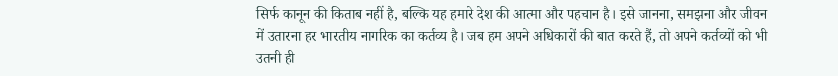सिर्फ कानून की किताब नहीं है, बल्कि यह हमारे देश की आत्मा और पहचान है। इसे जानना, समझना और जीवन में उतारना हर भारतीय नागरिक का कर्तव्य है। जब हम अपने अधिकारों की बात करते हैं, तो अपने कर्तव्यों को भी उतनी ही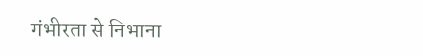गंभीरता से निभाना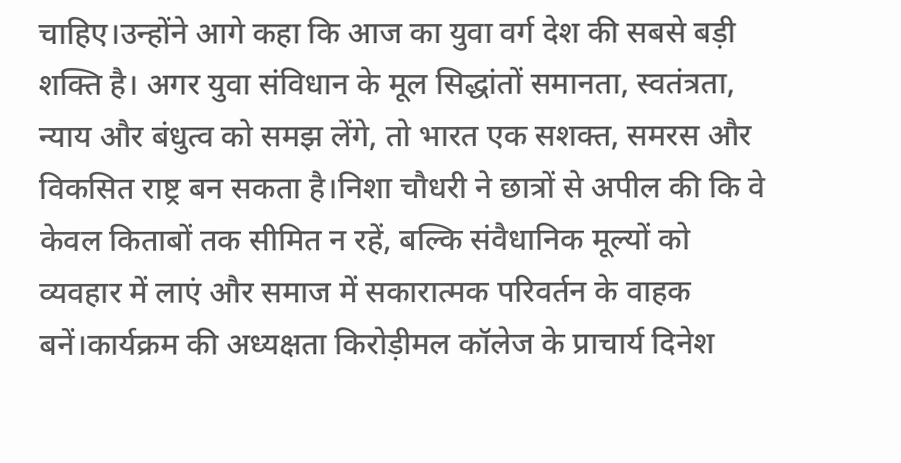चाहिए।उन्होंने आगे कहा कि आज का युवा वर्ग देश की सबसे बड़ी शक्ति है। अगर युवा संविधान के मूल सिद्धांतों समानता, स्वतंत्रता, न्याय और बंधुत्व को समझ लेंगे, तो भारत एक सशक्त, समरस और विकसित राष्ट्र बन सकता है।निशा चौधरी ने छात्रों से अपील की कि वे केवल किताबों तक सीमित न रहें, बल्कि संवैधानिक मूल्यों को व्यवहार में लाएं और समाज में सकारात्मक परिवर्तन के वाहक बनें।कार्यक्रम की अध्यक्षता किरोड़ीमल कॉलेज के प्राचार्य दिनेश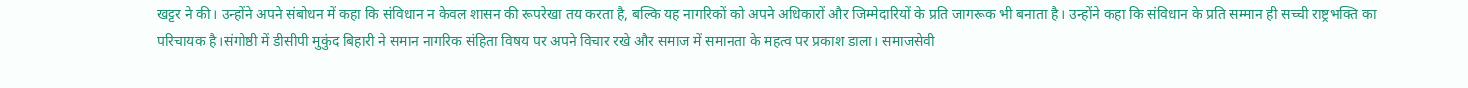खट्टर ने की। उन्होंने अपने संबोधन में कहा कि संविधान न केवल शासन की रूपरेखा तय करता है, बल्कि यह नागरिकों को अपने अधिकारों और जिम्मेदारियों के प्रति जागरूक भी बनाता है। उन्होंने कहा कि संविधान के प्रति सम्मान ही सच्ची राष्ट्रभक्ति का परिचायक है।संगोष्ठी में डीसीपी मुकुंद बिहारी ने समान नागरिक संहिता विषय पर अपने विचार रखे और समाज में समानता के महत्व पर प्रकाश डाला। समाजसेवी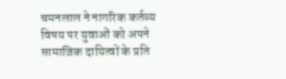चमनलाल ने नागरिक कर्तव्य विषय पर युवाओं को अपने सामाजिक दायित्वों के प्रति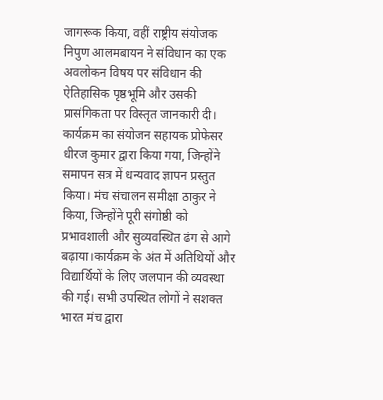जागरूक किया, वहीं राष्ट्रीय संयोजक निपुण आलमबायन ने संविधान का एक अवलोकन विषय पर संविधान की ऐतिहासिक पृष्ठभूमि और उसकी प्रासंगिकता पर विस्तृत जानकारी दी।
कार्यक्रम का संयोजन सहायक प्रोफेसर धीरज कुमार द्वारा किया गया, जिन्होंने समापन सत्र में धन्यवाद ज्ञापन प्रस्तुत किया। मंच संचालन समीक्षा ठाकुर ने किया, जिन्होंने पूरी संगोष्ठी को प्रभावशाली और सुव्यवस्थित ढंग से आगे बढ़ाया।कार्यक्रम के अंत में अतिथियों और विद्यार्थियों के लिए जलपान की व्यवस्था की गई। सभी उपस्थित लोगों ने सशक्त भारत मंच द्वारा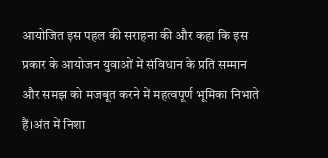आयोजित इस पहल की सराहना की और कहा कि इस प्रकार के आयोजन युवाओं में संविधान के प्रति सम्मान और समझ को मजबूत करने में महत्वपूर्ण भूमिका निभाते हैं।अंत में निशा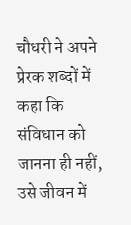चौधरी ने अपने प्रेरक शब्दों में कहा कि संविधान को जानना ही नहीं, उसे जीवन में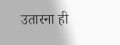उतारना ही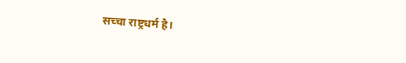सच्चा राष्ट्रधर्म है।